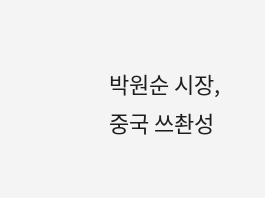박원순 시장, 중국 쓰촨성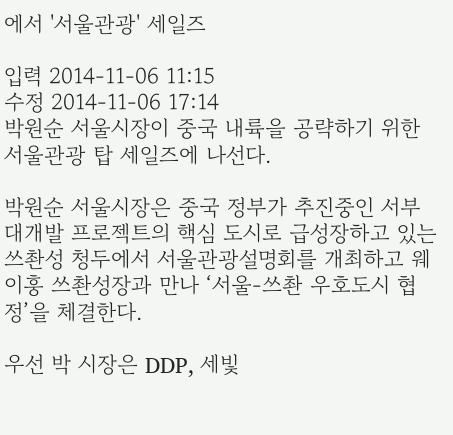에서 '서울관광' 세일즈

입력 2014-11-06 11:15
수정 2014-11-06 17:14
박원순 서울시장이 중국 내륙을 공략하기 위한 서울관광 탑 세일즈에 나선다.

박원순 서울시장은 중국 정부가 추진중인 서부 대개발 프로젝트의 핵심 도시로 급성장하고 있는 쓰촨성 청두에서 서울관광설명회를 개최하고 웨이훙 쓰촨성장과 만나 ‘서울-쓰촨 우호도시 협정’을 체결한다.

우선 박 시장은 DDP, 세빛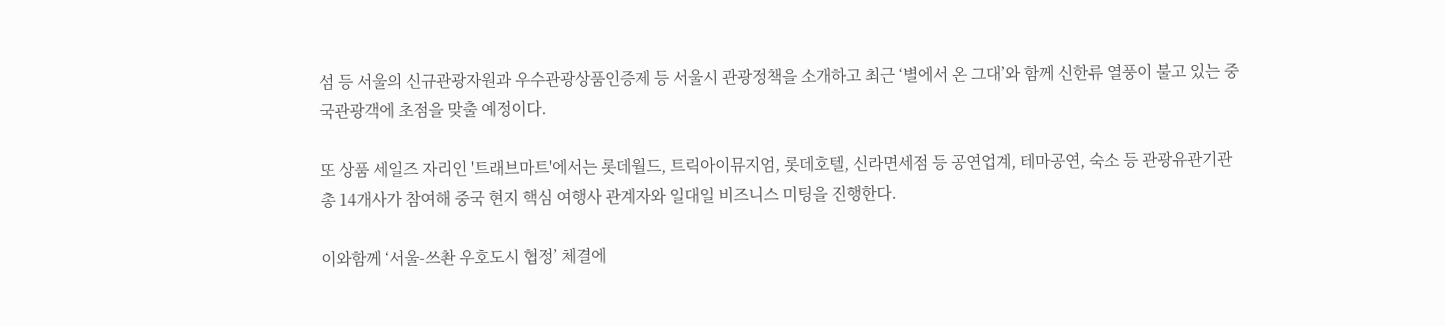섬 등 서울의 신규관광자원과 우수관광상품인증제 등 서울시 관광정책을 소개하고 최근 ‘별에서 온 그대’와 함께 신한류 열풍이 불고 있는 중국관광객에 초점을 맞출 예정이다.

또 상품 세일즈 자리인 '트래브마트'에서는 롯데월드, 트릭아이뮤지엄, 롯데호텔, 신라면세점 등 공연업계, 테마공연, 숙소 등 관광유관기관 총 14개사가 참여해 중국 현지 핵심 여행사 관계자와 일대일 비즈니스 미팅을 진행한다.

이와함께 ‘서울-쓰촨 우호도시 협정’ 체결에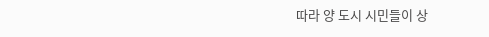따라 양 도시 시민들이 상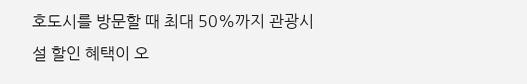호도시를 방문할 때 최대 50%까지 관광시설 할인 혜택이 오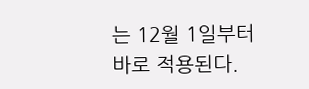는 12월 1일부터 바로 적용된다.